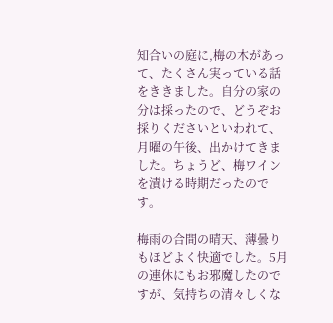知合いの庭に,梅の木があって、たくさん実っている話をききました。自分の家の分は採ったので、どうぞお採りくださいといわれて、月曜の午後、出かけてきました。ちょうど、梅ワインを漬ける時期だったのです。

梅雨の合間の晴天、薄曇りもほどよく快適でした。5月の連休にもお邪魔したのですが、気持ちの清々しくな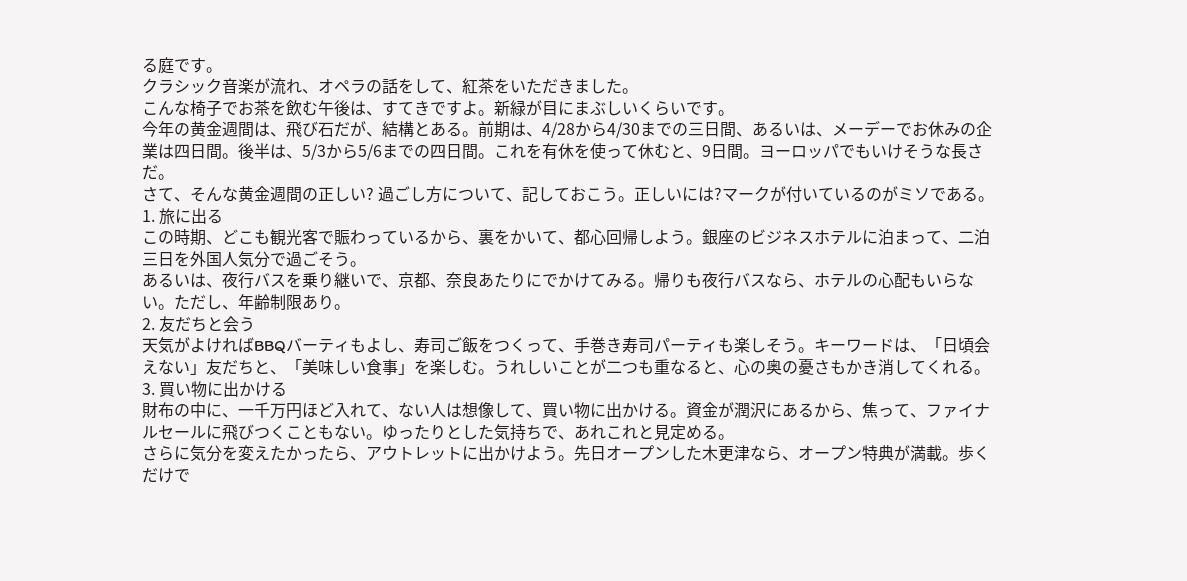る庭です。
クラシック音楽が流れ、オペラの話をして、紅茶をいただきました。
こんな椅子でお茶を飲む午後は、すてきですよ。新緑が目にまぶしいくらいです。
今年の黄金週間は、飛び石だが、結構とある。前期は、4/28から4/30までの三日間、あるいは、メーデーでお休みの企業は四日間。後半は、5/3から5/6までの四日間。これを有休を使って休むと、9日間。ヨーロッパでもいけそうな長さだ。
さて、そんな黄金週間の正しい? 過ごし方について、記しておこう。正しいには?マークが付いているのがミソである。
1. 旅に出る
この時期、どこも観光客で賑わっているから、裏をかいて、都心回帰しよう。銀座のビジネスホテルに泊まって、二泊三日を外国人気分で過ごそう。
あるいは、夜行バスを乗り継いで、京都、奈良あたりにでかけてみる。帰りも夜行バスなら、ホテルの心配もいらない。ただし、年齢制限あり。
2. 友だちと会う
天気がよければBBQバーティもよし、寿司ご飯をつくって、手巻き寿司パーティも楽しそう。キーワードは、「日頃会えない」友だちと、「美味しい食事」を楽しむ。うれしいことが二つも重なると、心の奥の憂さもかき消してくれる。
3. 買い物に出かける
財布の中に、一千万円ほど入れて、ない人は想像して、買い物に出かける。資金が潤沢にあるから、焦って、ファイナルセールに飛びつくこともない。ゆったりとした気持ちで、あれこれと見定める。
さらに気分を変えたかったら、アウトレットに出かけよう。先日オープンした木更津なら、オープン特典が満載。歩くだけで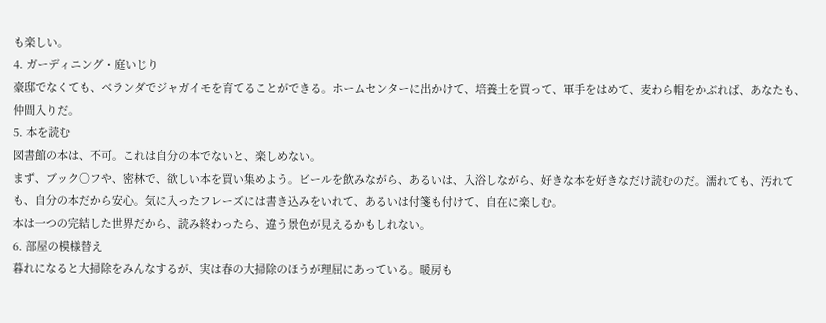も楽しい。
4. ガーディニング・庭いじり
豪邸でなくても、ベランダでジャガイモを育てることができる。ホームセンターに出かけて、培養土を買って、軍手をはめて、麦わら帽をかぶれば、あなたも、仲間入りだ。
5. 本を読む
図書館の本は、不可。これは自分の本でないと、楽しめない。
まず、ブック○フや、密林で、欲しい本を買い集めよう。ビールを飲みながら、あるいは、入浴しながら、好きな本を好きなだけ読むのだ。濡れても、汚れても、自分の本だから安心。気に入ったフレーズには書き込みをいれて、あるいは付箋も付けて、自在に楽しむ。
本は一つの完結した世界だから、読み終わったら、違う景色が見えるかもしれない。
6. 部屋の模様替え
暮れになると大掃除をみんなするが、実は春の大掃除のほうが理屈にあっている。暖房も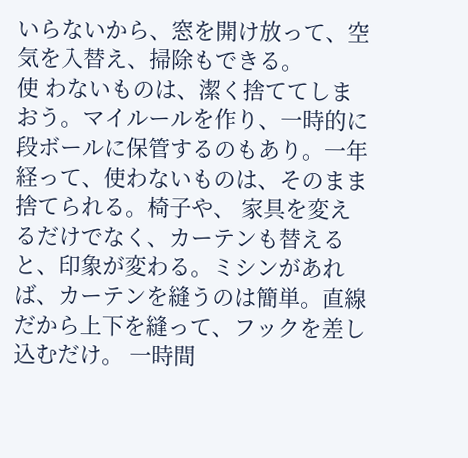いらないから、窓を開け放って、空気を入替え、掃除もできる。
使 わないものは、潔く捨ててしまおう。マイルールを作り、一時的に段ボールに保管するのもあり。一年経って、使わないものは、そのまま捨てられる。椅子や、 家具を変えるだけでなく、カーテンも替えると、印象が変わる。ミシンがあれば、カーテンを縫うのは簡単。直線だから上下を縫って、フックを差し込むだけ。 一時間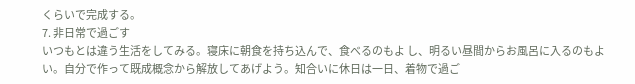くらいで完成する。
7. 非日常で過ごす
いつもとは違う生活をしてみる。寝床に朝食を持ち込んで、食べるのもよ し、明るい昼間からお風呂に入るのもよい。自分で作って既成概念から解放してあげよう。知合いに休日は一日、着物で過ご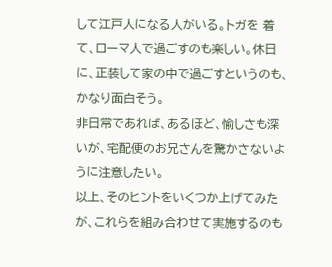して江戸人になる人がいる。トガを 着て、ローマ人で過ごすのも楽しい。休日に、正装して家の中で過ごすというのも、かなり面白そう。
非日常であれば、あるほど、愉しさも深いが、宅配便のお兄さんを驚かさないように注意したい。
以上、そのヒントをいくつか上げてみたが、これらを組み合わせて実施するのも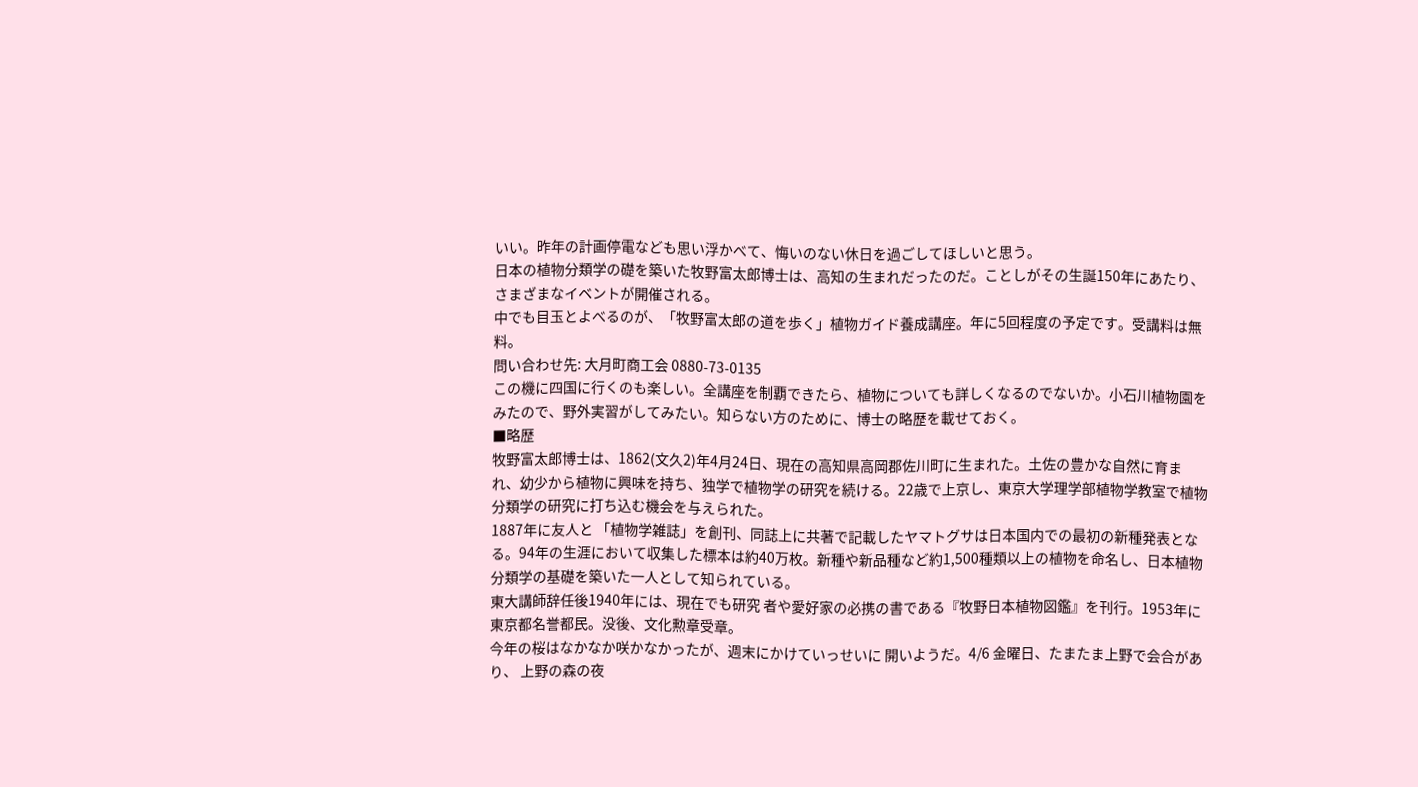いい。昨年の計画停電なども思い浮かべて、悔いのない休日を過ごしてほしいと思う。
日本の植物分類学の礎を築いた牧野富太郎博士は、高知の生まれだったのだ。ことしがその生誕150年にあたり、さまざまなイベントが開催される。
中でも目玉とよべるのが、「牧野富太郎の道を歩く」植物ガイド養成講座。年に5回程度の予定です。受講料は無料。
問い合わせ先: 大月町商工会 0880-73-0135
この機に四国に行くのも楽しい。全講座を制覇できたら、植物についても詳しくなるのでないか。小石川植物園をみたので、野外実習がしてみたい。知らない方のために、博士の略歴を載せておく。
■略歴
牧野富太郎博士は、1862(文久2)年4月24日、現在の高知県高岡郡佐川町に生まれた。土佐の豊かな自然に育まれ、幼少から植物に興味を持ち、独学で植物学の研究を続ける。22歳で上京し、東京大学理学部植物学教室で植物分類学の研究に打ち込む機会を与えられた。
1887年に友人と 「植物学雑誌」を創刊、同誌上に共著で記載したヤマトグサは日本国内での最初の新種発表となる。94年の生涯において収集した標本は約40万枚。新種や新品種など約1,500種類以上の植物を命名し、日本植物分類学の基礎を築いた一人として知られている。
東大講師辞任後1940年には、現在でも研究 者や愛好家の必携の書である『牧野日本植物図鑑』を刊行。1953年に東京都名誉都民。没後、文化勲章受章。
今年の桜はなかなか咲かなかったが、週末にかけていっせいに 開いようだ。4/6 金曜日、たまたま上野で会合があり、 上野の森の夜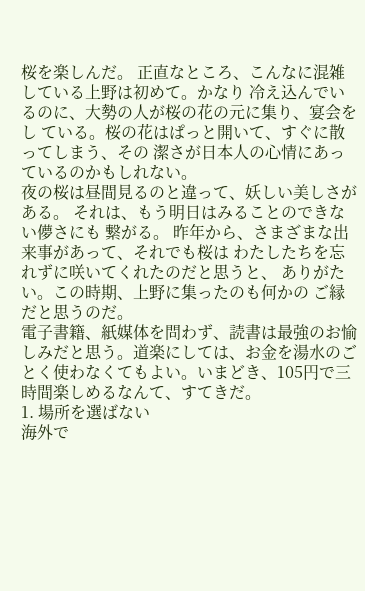桜を楽しんだ。 正直なところ、こんなに混雑している上野は初めて。かなり 冷え込んでいるのに、大勢の人が桜の花の元に集り、宴会をし ている。桜の花はぱっと開いて、すぐに散ってしまう、その 潔さが日本人の心情にあっているのかもしれない。
夜の桜は昼間見るのと違って、妖しい美しさがある。 それは、もう明日はみることのできない儚さにも 繋がる。 昨年から、さまざまな出来事があって、それでも桜は わたしたちを忘れずに咲いてくれたのだと思うと、 ありがたい。この時期、上野に集ったのも何かの ご縁だと思うのだ。
電子書籍、紙媒体を問わず、読書は最強のお愉しみだと思う。道楽にしては、お金を湯水のごとく使わなくてもよい。いまどき、105円で三時間楽しめるなんて、すてきだ。
1. 場所を選ばない
海外で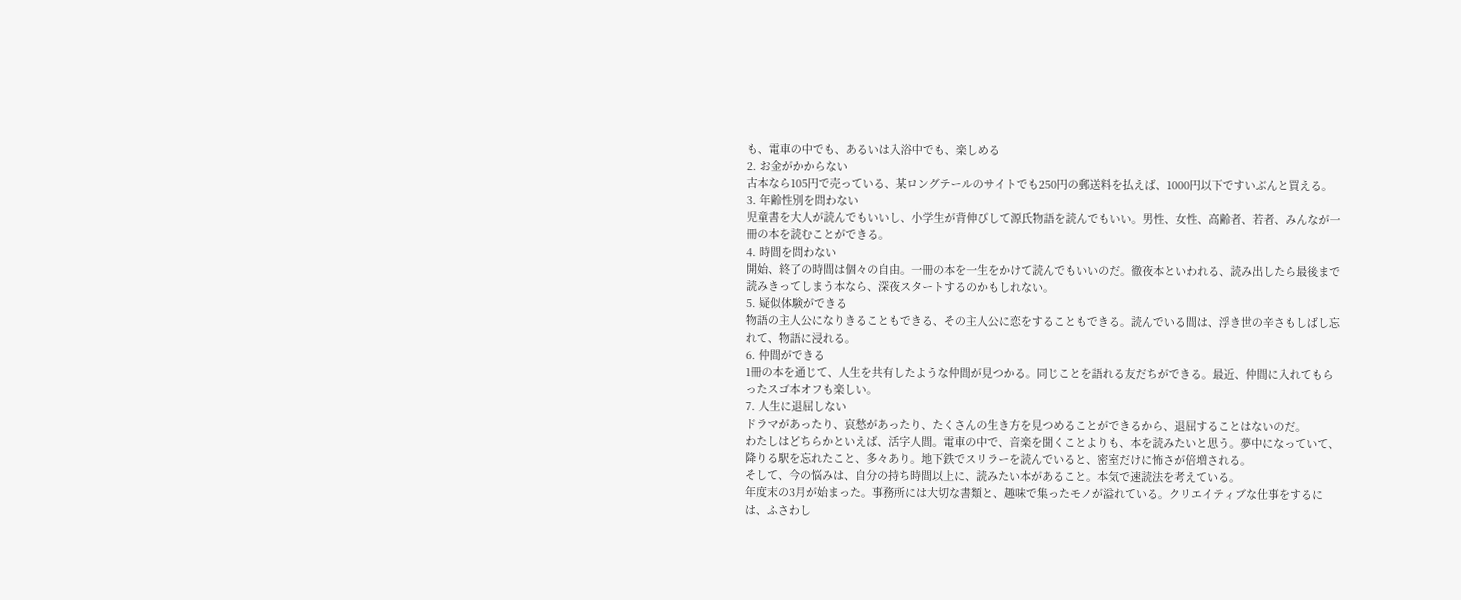も、電車の中でも、あるいは入浴中でも、楽しめる
2. お金がかからない
古本なら105円で売っている、某ロングテールのサイトでも250円の郵送料を払えば、1000円以下ですいぶんと買える。
3. 年齢性別を問わない
児童書を大人が読んでもいいし、小学生が背伸びして源氏物語を読んでもいい。男性、女性、高齢者、若者、みんなが一冊の本を読むことができる。
4. 時間を問わない
開始、終了の時間は個々の自由。一冊の本を一生をかけて読んでもいいのだ。徹夜本といわれる、読み出したら最後まで読みきってしまう本なら、深夜スタートするのかもしれない。
5. 疑似体験ができる
物語の主人公になりきることもできる、その主人公に恋をすることもできる。読んでいる間は、浮き世の辛さもしばし忘れて、物語に浸れる。
6. 仲間ができる
1冊の本を通じて、人生を共有したような仲間が見つかる。同じことを語れる友だちができる。最近、仲間に入れてもらったスゴ本オフも楽しい。
7. 人生に退屈しない
ドラマがあったり、哀愁があったり、たくさんの生き方を見つめることができるから、退屈することはないのだ。
わたしはどちらかといえば、活字人間。電車の中で、音楽を聞くことよりも、本を読みたいと思う。夢中になっていて、降りる駅を忘れたこと、多々あり。地下鉄でスリラーを読んでいると、密室だけに怖さが倍増される。
そして、今の悩みは、自分の持ち時間以上に、読みたい本があること。本気で速読法を考えている。
年度末の3月が始まった。事務所には大切な書類と、趣味で集ったモノが溢れている。クリエイティブな仕事をするには、ふさわし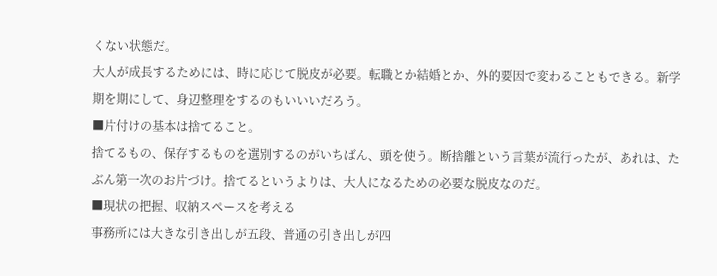くない状態だ。
大人が成長するためには、時に応じて脱皮が必要。転職とか結婚とか、外的要因で変わることもできる。新学期を期にして、身辺整理をするのもいいいだろう。
■片付けの基本は捨てること。
捨てるもの、保存するものを選別するのがいちばん、頭を使う。断捨離という言葉が流行ったが、あれは、たぶん第一次のお片づけ。捨てるというよりは、大人になるための必要な脱皮なのだ。
■現状の把握、収納スペースを考える
事務所には大きな引き出しが五段、普通の引き出しが四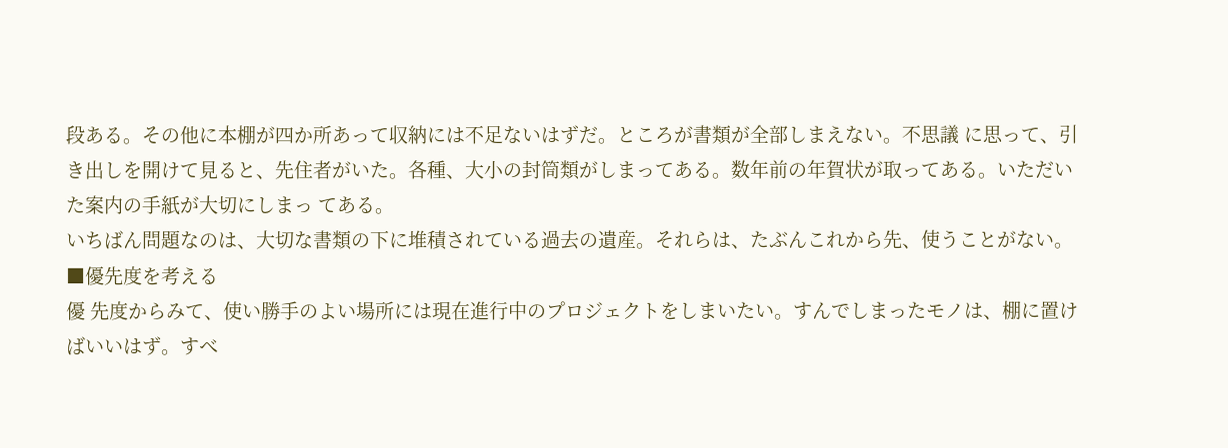段ある。その他に本棚が四か所あって収納には不足ないはずだ。ところが書類が全部しまえない。不思議 に思って、引き出しを開けて見ると、先住者がいた。各種、大小の封筒類がしまってある。数年前の年賀状が取ってある。いただいた案内の手紙が大切にしまっ てある。
いちばん問題なのは、大切な書類の下に堆積されている過去の遺産。それらは、たぶんこれから先、使うことがない。
■優先度を考える
優 先度からみて、使い勝手のよい場所には現在進行中のプロジェクトをしまいたい。すんでしまったモノは、棚に置けばいいはず。すべ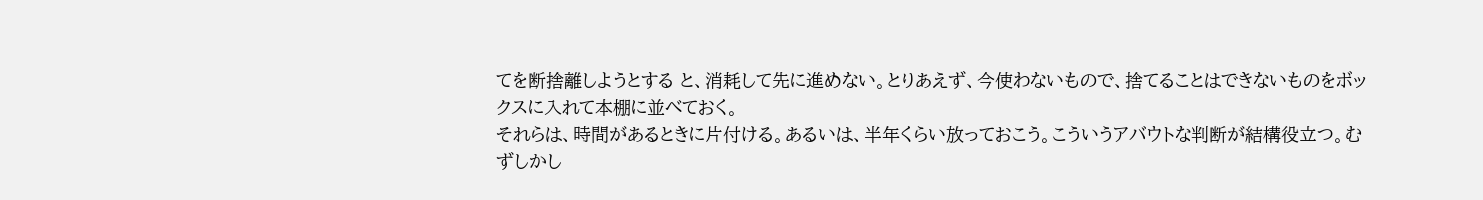てを断捨離しようとする と、消耗して先に進めない。とりあえず、今使わないもので、捨てることはできないものをボックスに入れて本棚に並べておく。
それらは、時間があるときに片付ける。あるいは、半年くらい放っておこう。こういうアバウトな判断が結構役立つ。むずしかし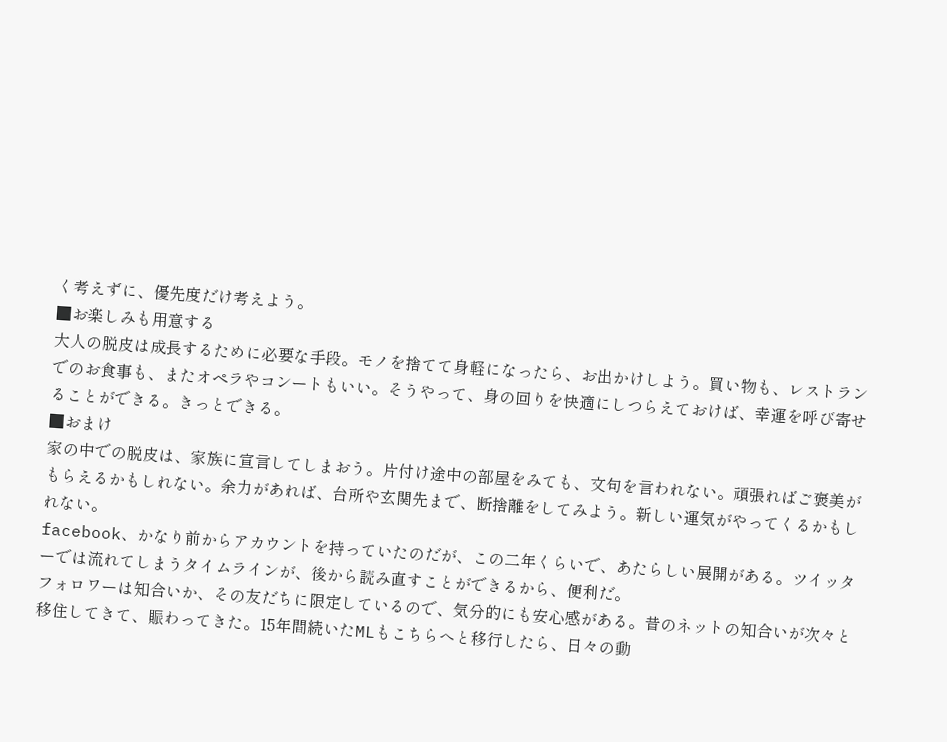く考えずに、優先度だけ考えよう。
■お楽しみも用意する
大人の脱皮は成長するために必要な手段。モノを捨てて身軽になったら、お出かけしよう。買い物も、レストランでのお食事も、またオペラやコンートもいい。そうやって、身の回りを快適にしつらえておけば、幸運を呼び寄せることができる。きっとできる。
■おまけ
家の中での脱皮は、家族に宣言してしまおう。片付け途中の部屋をみても、文句を言われない。頑張ればご褒美がもらえるかもしれない。余力があれば、台所や玄関先まで、断捨離をしてみよう。新しい運気がやってくるかもしれない。
facebook、かなり前からアカウントを持っていたのだが、この二年くらいで、あたらしい展開がある。ツイッターでは流れてしまうタイムラインが、後から読み直すことができるから、便利だ。
フォロワーは知合いか、その友だちに限定しているので、気分的にも安心感がある。昔のネットの知合いが次々と移住してきて、賑わってきた。15年間続いたMLもこちらへと移行したら、日々の動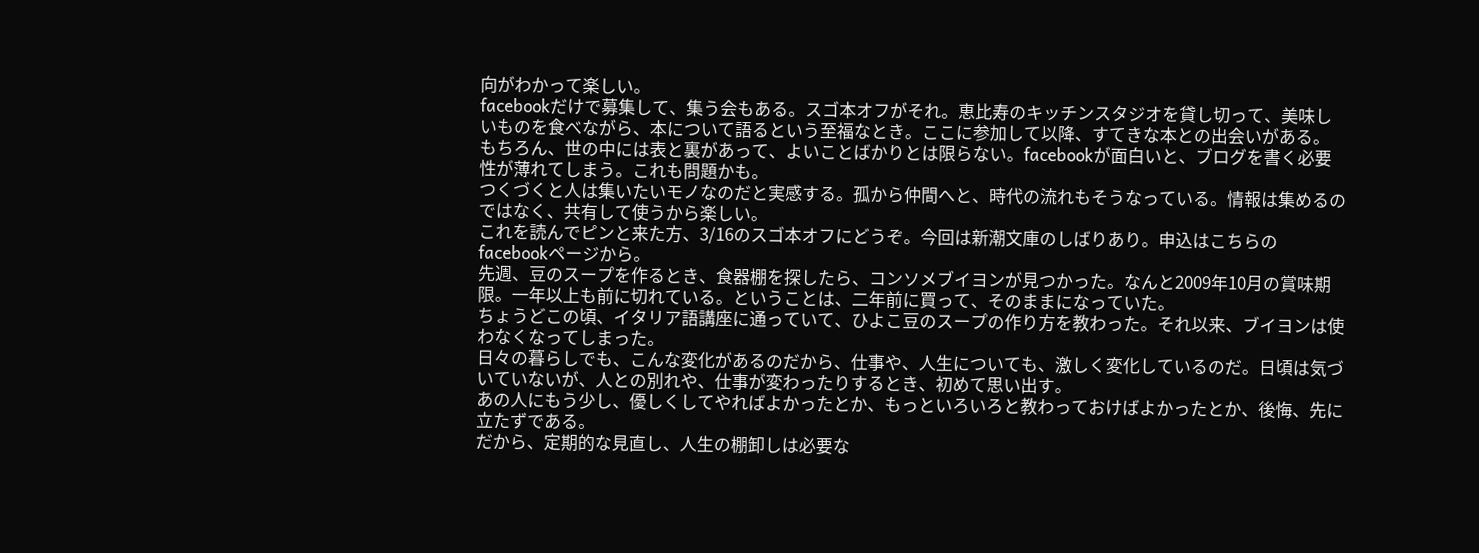向がわかって楽しい。
facebookだけで募集して、集う会もある。スゴ本オフがそれ。恵比寿のキッチンスタジオを貸し切って、美味しいものを食べながら、本について語るという至福なとき。ここに参加して以降、すてきな本との出会いがある。
もちろん、世の中には表と裏があって、よいことばかりとは限らない。facebookが面白いと、ブログを書く必要性が薄れてしまう。これも問題かも。
つくづくと人は集いたいモノなのだと実感する。孤から仲間へと、時代の流れもそうなっている。情報は集めるのではなく、共有して使うから楽しい。
これを読んでピンと来た方、3/16のスゴ本オフにどうぞ。今回は新潮文庫のしばりあり。申込はこちらのfacebookページから。
先週、豆のスープを作るとき、食器棚を探したら、コンソメブイヨンが見つかった。なんと2009年10月の賞味期限。一年以上も前に切れている。ということは、二年前に買って、そのままになっていた。
ちょうどこの頃、イタリア語講座に通っていて、ひよこ豆のスープの作り方を教わった。それ以来、ブイヨンは使わなくなってしまった。
日々の暮らしでも、こんな変化があるのだから、仕事や、人生についても、激しく変化しているのだ。日頃は気づいていないが、人との別れや、仕事が変わったりするとき、初めて思い出す。
あの人にもう少し、優しくしてやればよかったとか、もっといろいろと教わっておけばよかったとか、後悔、先に立たずである。
だから、定期的な見直し、人生の棚卸しは必要な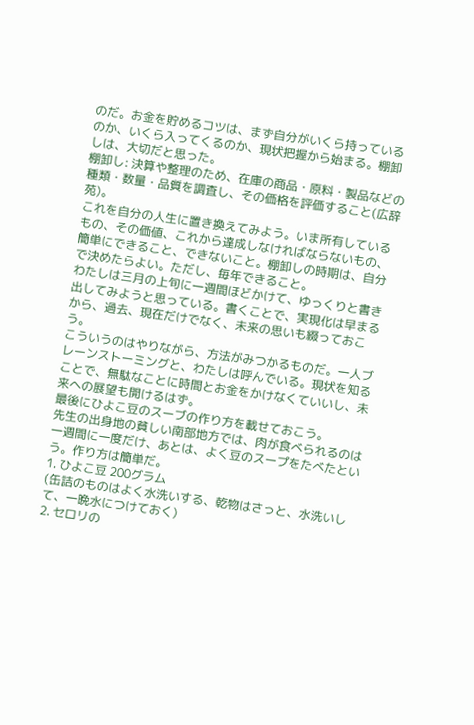のだ。お金を貯めるコツは、まず自分がいくら持っているのか、いくら入ってくるのか、現状把握から始まる。棚卸しは、大切だと思った。
棚卸し: 決算や整理のため、在庫の商品・原料・製品などの種類・数量・品質を調査し、その価格を評価すること(広辞苑)。
これを自分の人生に置き換えてみよう。いま所有しているもの、その価値、これから達成しなければならないもの、簡単にできること、できないこと。棚卸しの時期は、自分で決めたらよい。ただし、毎年できること。
わたしは三月の上旬に一週間ほどかけて、ゆっくりと書き出してみようと思っている。書くことで、実現化は早まるから、過去、現在だけでなく、未来の思いも綴っておこう。
こういうのはやりながら、方法がみつかるものだ。一人ブレーンストーミングと、わたしは呼んでいる。現状を知ることで、無駄なことに時間とお金をかけなくていいし、未来への展望も開けるはず。
最後にひよこ豆のスーブの作り方を載せておこう。
先生の出身地の貧しい南部地方では、肉が食べられるのは一週間に一度だけ、あとは、よく豆のスープをたべたという。作り方は簡単だ。
1. ひよこ豆 200グラム
(缶詰のものはよく水洗いする、乾物はさっと、水洗いして、一晩水につけておく)
2. セロリの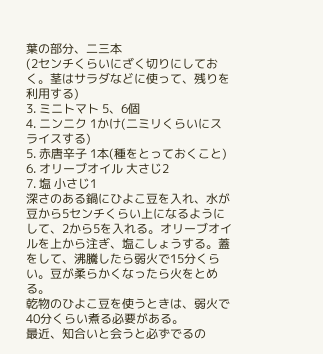葉の部分、二三本
(2センチくらいにざく切りにしておく。茎はサラダなどに使って、残りを利用する)
3. ミニトマト 5、6個
4. ニンニク 1かけ(二ミリくらいにスライスする)
5. 赤唐辛子 1本(種をとっておくこと)
6. オリーブオイル 大さじ2
7. 塩 小さじ1
深さのある鍋にひよこ豆を入れ、水が豆から5センチくらい上になるようにして、2から5を入れる。オリーブオイルを上から注ぎ、塩こしょうする。蓋をして、沸騰したら弱火で15分くらい。豆が柔らかくなったら火をとめる。
乾物のひよこ豆を使うときは、弱火で40分くらい煮る必要がある。
最近、知合いと会うと必ずでるの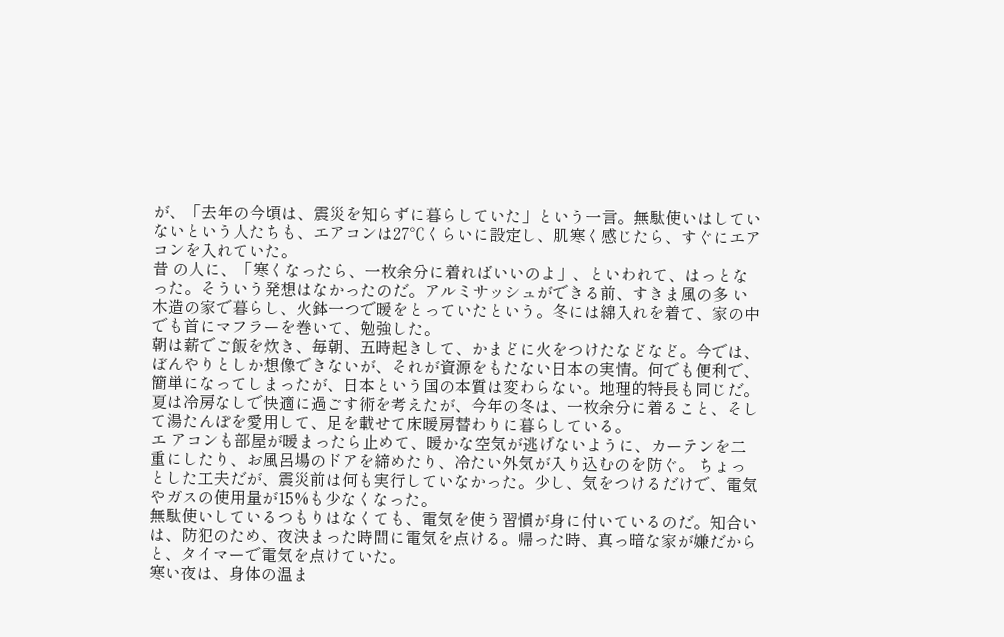が、「去年の今頃は、震災を知らずに暮らしていた」という一言。無駄使いはしていないという人たちも、エアコンは27℃くらいに設定し、肌寒く感じたら、すぐにエアコンを入れていた。
昔 の人に、「寒くなったら、一枚余分に着ればいいのよ」、といわれて、はっとなった。そういう発想はなかったのだ。アルミサッシュができる前、すきま風の多 い木造の家で暮らし、火鉢一つで暖をとっていたという。冬には綿入れを着て、家の中でも首にマフラーを巻いて、勉強した。
朝は薪でご飯を炊き、毎朝、五時起きして、かまどに火をつけたなどなど。今では、ぼんやりとしか想像できないが、それが資源をもたない日本の実情。何でも便利で、簡単になってしまったが、日本という国の本質は変わらない。地理的特長も同じだ。
夏は冷房なしで快適に過ごす術を考えたが、今年の冬は、一枚余分に着ること、そして湯たんぽを愛用して、足を載せて床暖房替わりに暮らしている。
エ アコンも部屋が暖まったら止めて、暖かな空気が逃げないように、カーテンを二重にしたり、お風呂場のドアを締めたり、冷たい外気が入り込むのを防ぐ。 ちょっとした工夫だが、震災前は何も実行していなかった。少し、気をつけるだけで、電気やガスの使用量が15%も少なくなった。
無駄使いしているつもりはなくても、電気を使う習慣が身に付いているのだ。知合いは、防犯のため、夜決まった時間に電気を点ける。帰った時、真っ暗な家が嫌だからと、タイマーで電気を点けていた。
寒い夜は、身体の温ま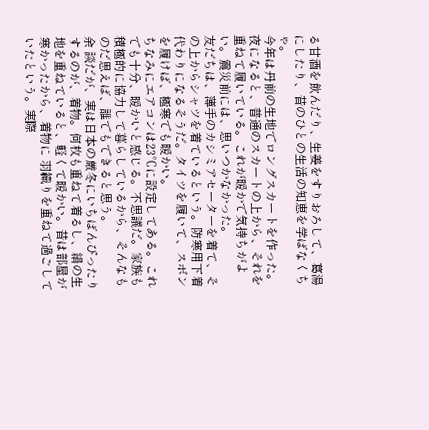る甘酒を飲んだり、生姜をすりおろして、葛湯にしたり、昔のひとの生活の知恵を学ばなくちゃ。
今年は丹前の生地でロングスカートを作った。夜になると、普通のスカートの上から、それを重ねて履いている。これが暖かで気持ちがよい。震災前には、思いつかなかった。
友だちは、薄手のカシミアセーターを着て、その上からシャツを着ているという。防寒用下着代わりになるそうだ。タイツを履いて、スボンを履けば、極寒でも暖かい。
ちなみにエアコンは23℃に設定してある。これでも十分、暖かいと感じる。不思議だ。家族も積極的に協力して暮らしているから、そんなものだ思えば、誰でもできると思う。
余 談だが、実は日本の厳冬にいちばんぴったりするのが、着物。何枚も重ねて着るし、絹の生地を重ねていると、軽くて暖かい。昔は部屋が寒かったから、着物に 羽織りを重ねて過ごしていたという。実際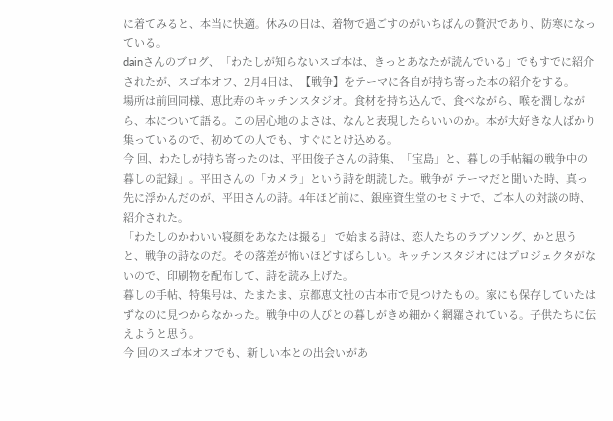に着てみると、本当に快適。休みの日は、着物で過ごすのがいちばんの贅沢であり、防寒になっている。
dainさんのブログ、「わたしが知らないスゴ本は、きっとあなたが読んでいる」でもすでに紹介されたが、スゴ本オフ、2月4日は、【戦争】をテーマに各自が持ち寄った本の紹介をする。
場所は前回同様、恵比寿のキッチンスタジオ。食材を持ち込んで、食べながら、喉を潤しながら、本について語る。この居心地のよさは、なんと表現したらいいのか。本が大好きな人ばかり集っているので、初めての人でも、すぐにとけ込める。
今 回、わたしが持ち寄ったのは、平田俊子さんの詩集、「宝島」と、暮しの手帖編の戦争中の暮しの記録」。平田さんの「カメラ」という詩を朗読した。戦争が テーマだと聞いた時、真っ先に浮かんだのが、平田さんの詩。4年ほど前に、銀座資生堂のセミナで、ご本人の対談の時、紹介された。
「わたしのかわいい寝顔をあなたは撮る」 で始まる詩は、恋人たちのラブソング、かと思うと、戦争の詩なのだ。その落差が怖いほどすばらしい。キッチンスタジオにはプロジェクタがないので、印刷物を配布して、詩を読み上げた。
暮しの手帖、特集号は、たまたま、京都恵文社の古本市で見つけたもの。家にも保存していたはずなのに見つからなかった。戦争中の人びとの暮しがきめ細かく網羅されている。子供たちに伝えようと思う。
今 回のスゴ本オフでも、新しい本との出会いがあ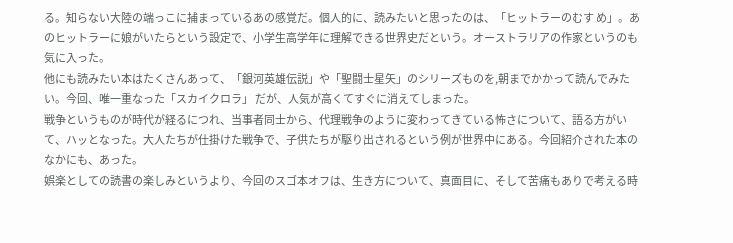る。知らない大陸の端っこに捕まっているあの感覚だ。個人的に、読みたいと思ったのは、「ヒットラーのむす め」。あのヒットラーに娘がいたらという設定で、小学生高学年に理解できる世界史だという。オーストラリアの作家というのも気に入った。
他にも読みたい本はたくさんあって、「銀河英雄伝説」や「聖闘士星矢」のシリーズものを,朝までかかって読んでみたい。今回、唯一重なった「スカイクロラ」 だが、人気が高くてすぐに消えてしまった。
戦争というものが時代が経るにつれ、当事者同士から、代理戦争のように変わってきている怖さについて、語る方がいて、ハッとなった。大人たちが仕掛けた戦争で、子供たちが駆り出されるという例が世界中にある。今回紹介された本のなかにも、あった。
娯楽としての読書の楽しみというより、今回のスゴ本オフは、生き方について、真面目に、そして苦痛もありで考える時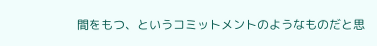間をもつ、というコミットメントのようなものだと思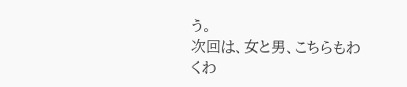う。
次回は、女と男、こちらもわくわ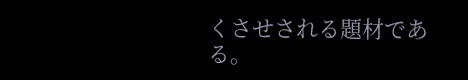くさせされる題材である。